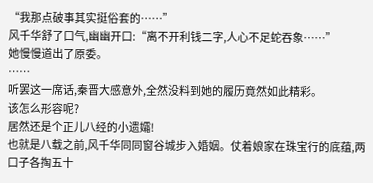“我那点破事其实挺俗套的……”
风千华舒了口气,幽幽开口:“离不开利钱二字,人心不足蛇吞象……”
她慢慢道出了原委。
……
听罢这一席话,秦晋大感意外,全然没料到她的履历竟然如此精彩。
该怎么形容呢?
居然还是个正儿八经的小遗孀!
也就是八载之前,风千华同同窗谷城步入婚姻。仗着娘家在珠宝行的底蕴,两口子各掏五十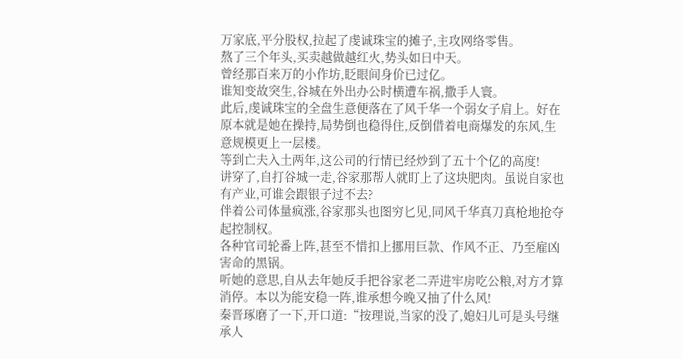万家底,平分股权,拉起了虔诚珠宝的摊子,主攻网络零售。
熬了三个年头,买卖越做越红火,势头如日中天。
曾经那百来万的小作坊,眨眼间身价已过亿。
谁知变故突生,谷城在外出办公时横遭车祸,撒手人寰。
此后,虔诚珠宝的全盘生意便落在了风千华一个弱女子肩上。好在原本就是她在操持,局势倒也稳得住,反倒借着电商爆发的东风,生意规模更上一层楼。
等到亡夫入土两年,这公司的行情已经炒到了五十个亿的高度!
讲穿了,自打谷城一走,谷家那帮人就盯上了这块肥肉。虽说自家也有产业,可谁会跟银子过不去?
伴着公司体量疯涨,谷家那头也图穷匕见,同风千华真刀真枪地抢夺起控制权。
各种官司轮番上阵,甚至不惜扣上挪用巨款、作风不正、乃至雇凶害命的黑锅。
听她的意思,自从去年她反手把谷家老二弄进牢房吃公粮,对方才算消停。本以为能安稳一阵,谁承想今晚又抽了什么风!
秦晋琢磨了一下,开口道:“按理说,当家的没了,媳妇儿可是头号继承人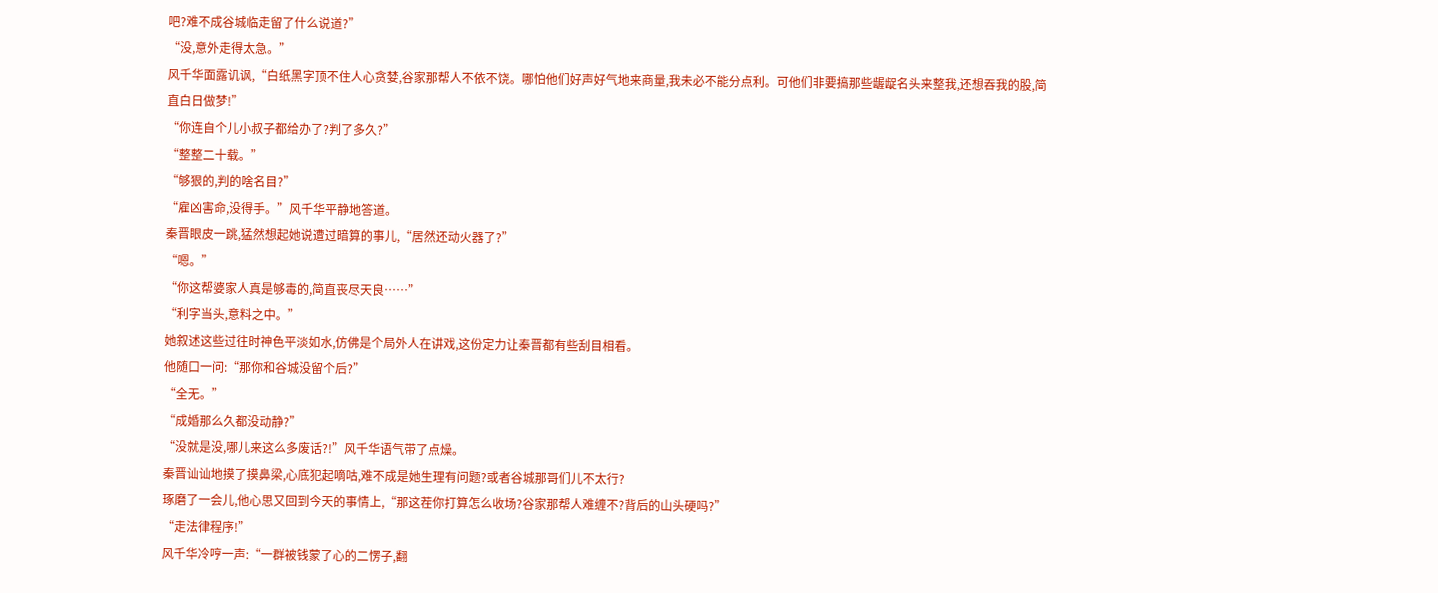吧?难不成谷城临走留了什么说道?”
“没,意外走得太急。”
风千华面露讥讽,“白纸黑字顶不住人心贪婪,谷家那帮人不依不饶。哪怕他们好声好气地来商量,我未必不能分点利。可他们非要搞那些龌龊名头来整我,还想吞我的股,简直白日做梦!”
“你连自个儿小叔子都给办了?判了多久?”
“整整二十载。”
“够狠的,判的啥名目?”
“雇凶害命,没得手。”风千华平静地答道。
秦晋眼皮一跳,猛然想起她说遭过暗算的事儿,“居然还动火器了?”
“嗯。”
“你这帮婆家人真是够毒的,简直丧尽天良……”
“利字当头,意料之中。”
她叙述这些过往时神色平淡如水,仿佛是个局外人在讲戏,这份定力让秦晋都有些刮目相看。
他随口一问:“那你和谷城没留个后?”
“全无。”
“成婚那么久都没动静?”
“没就是没,哪儿来这么多废话?!”风千华语气带了点燥。
秦晋讪讪地摸了摸鼻梁,心底犯起嘀咕,难不成是她生理有问题?或者谷城那哥们儿不太行?
琢磨了一会儿,他心思又回到今天的事情上,“那这茬你打算怎么收场?谷家那帮人难缠不?背后的山头硬吗?”
“走法律程序!”
风千华冷哼一声:“一群被钱蒙了心的二愣子,翻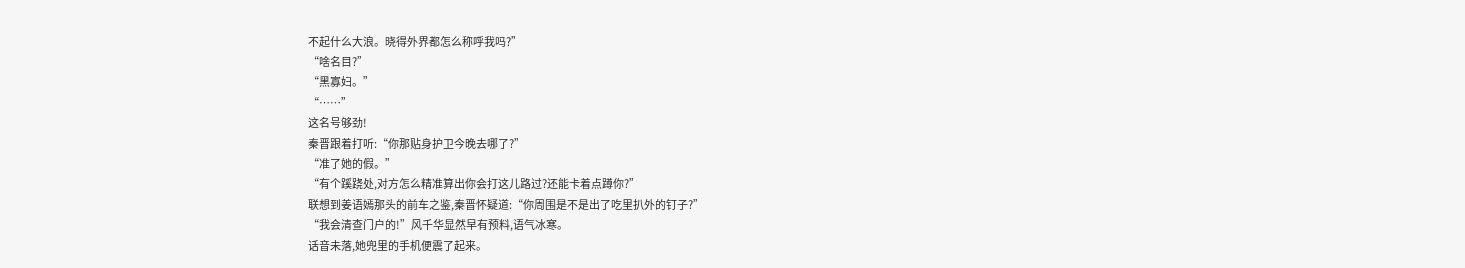不起什么大浪。晓得外界都怎么称呼我吗?”
“啥名目?”
“黑寡妇。”
“……”
这名号够劲!
秦晋跟着打听:“你那贴身护卫今晚去哪了?”
“准了她的假。”
“有个蹊跷处,对方怎么精准算出你会打这儿路过?还能卡着点蹲你?”
联想到姜语嫣那头的前车之鉴,秦晋怀疑道:“你周围是不是出了吃里扒外的钉子?”
“我会清查门户的!”风千华显然早有预料,语气冰寒。
话音未落,她兜里的手机便震了起来。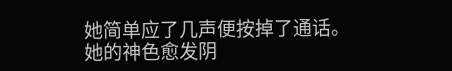她简单应了几声便按掉了通话。
她的神色愈发阴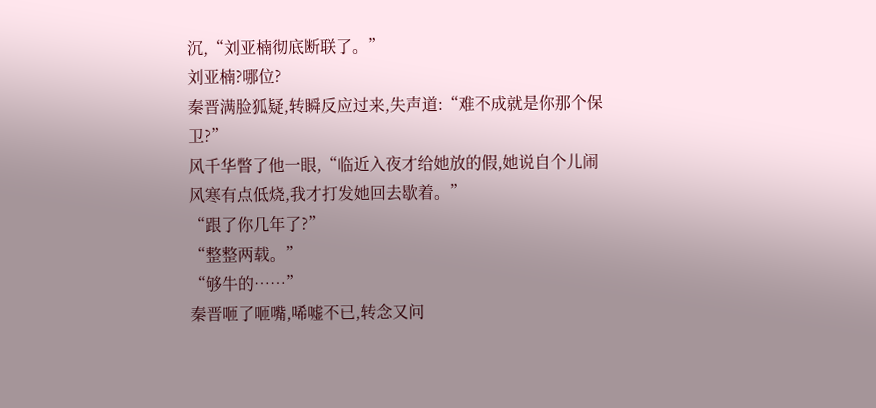沉,“刘亚楠彻底断联了。”
刘亚楠?哪位?
秦晋满脸狐疑,转瞬反应过来,失声道:“难不成就是你那个保卫?”
风千华瞥了他一眼,“临近入夜才给她放的假,她说自个儿闹风寒有点低烧,我才打发她回去歇着。”
“跟了你几年了?”
“整整两载。”
“够牛的……”
秦晋咂了咂嘴,唏嘘不已,转念又问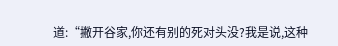道:“撇开谷家,你还有别的死对头没?我是说,这种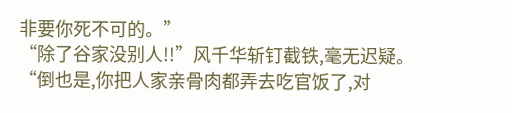非要你死不可的。”
“除了谷家没别人!!”风千华斩钉截铁,毫无迟疑。
“倒也是,你把人家亲骨肉都弄去吃官饭了,对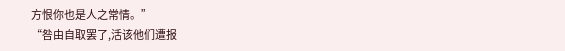方恨你也是人之常情。”
“咎由自取罢了,活该他们遭报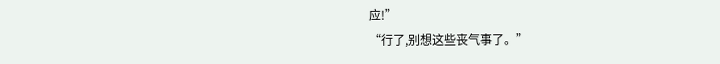应!”
“行了,别想这些丧气事了。”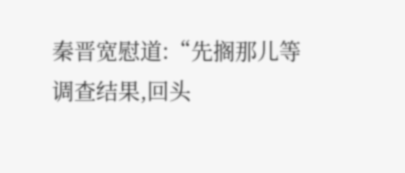秦晋宽慰道:“先搁那儿等调查结果,回头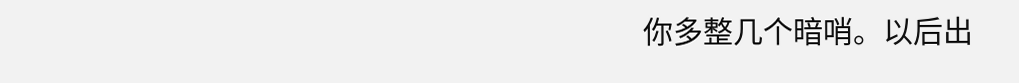你多整几个暗哨。以后出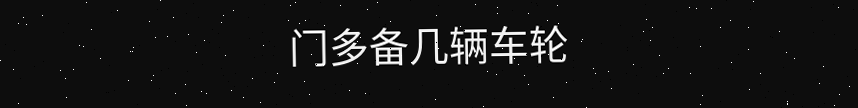门多备几辆车轮